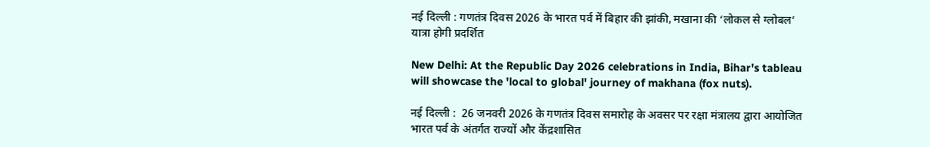नई दिल्ली : गणतंत्र दिवस 2026 के भारत पर्व में बिहार की झांकी, मखाना की ‘लोकल से ग्लोबल’ यात्रा होगी प्रदर्शित

New Delhi: At the Republic Day 2026 celebrations in India, Bihar's tableau will showcase the 'local to global' journey of makhana (fox nuts).

नई दिल्ली :  26 जनवरी 2026 के गणतंत्र दिवस समारोह के अवसर पर रक्षा मंत्रालय द्वारा आयोजित भारत पर्व के अंतर्गत राज्यों और केंद्रशासित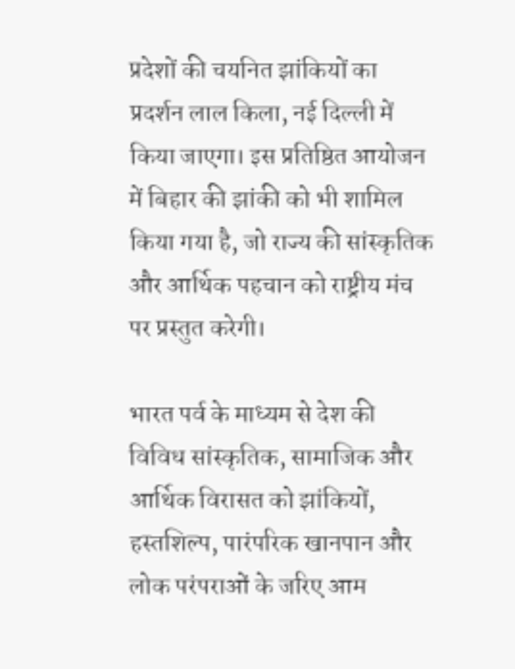प्रदेशों की चयनित झांकियों का प्रदर्शन लाल किला, नई दिल्ली में किया जाएगा। इस प्रतिष्ठित आयोजन में बिहार की झांकी को भी शामिल किया गया है, जो राज्य की सांस्कृतिक और आर्थिक पहचान को राष्ट्रीय मंच पर प्रस्तुत करेगी।

भारत पर्व के माध्यम से देश की विविध सांस्कृतिक, सामाजिक और आर्थिक विरासत को झांकियों, हस्तशिल्प, पारंपरिक खानपान और लोक परंपराओं के जरिए आम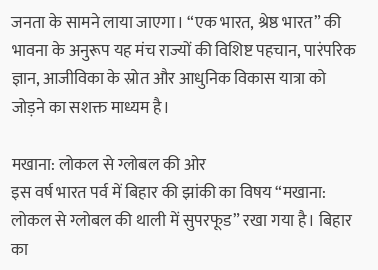जनता के सामने लाया जाएगा। “एक भारत, श्रेष्ठ भारत” की भावना के अनुरूप यह मंच राज्यों की विशिष्ट पहचान, पारंपरिक ज्ञान, आजीविका के स्रोत और आधुनिक विकास यात्रा को जोड़ने का सशक्त माध्यम है।

मखाना: लोकल से ग्लोबल की ओर
इस वर्ष भारत पर्व में बिहार की झांकी का विषय “मखाना: लोकल से ग्लोबल की थाली में सुपरफूड” रखा गया है। बिहार का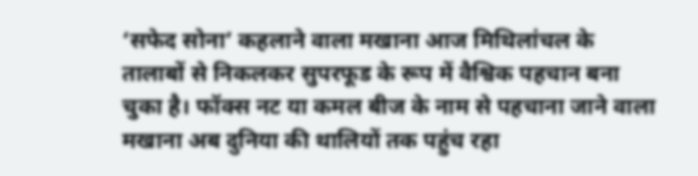‘सफेद सोना’ कहलाने वाला मखाना आज मिथिलांचल के तालाबों से निकलकर सुपरफूड के रूप में वैश्विक पहचान बना चुका है। फॉक्स नट या कमल बीज के नाम से पहचाना जाने वाला मखाना अब दुनिया की थालियों तक पहुंच रहा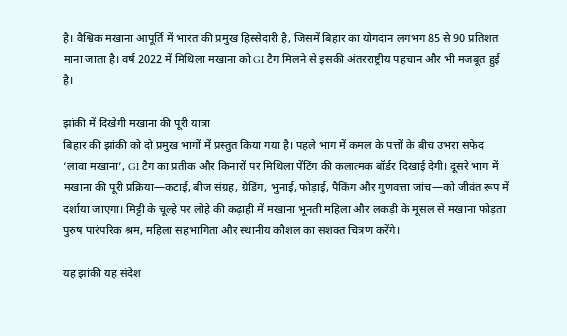है। वैश्विक मखाना आपूर्ति में भारत की प्रमुख हिस्सेदारी है, जिसमें बिहार का योगदान लगभग 85 से 90 प्रतिशत माना जाता है। वर्ष 2022 में मिथिला मखाना को GI टैग मिलने से इसकी अंतरराष्ट्रीय पहचान और भी मजबूत हुई है।

झांकी में दिखेगी मखाना की पूरी यात्रा
बिहार की झांकी को दो प्रमुख भागों में प्रस्तुत किया गया है। पहले भाग में कमल के पत्तों के बीच उभरा सफेद ‘लावा मखाना’, GI टैग का प्रतीक और किनारों पर मिथिला पेंटिंग की कलात्मक बॉर्डर दिखाई देगी। दूसरे भाग में मखाना की पूरी प्रक्रिया—कटाई, बीज संग्रह, ग्रेडिंग, भुनाई, फोड़ाई, पैकिंग और गुणवत्ता जांच—को जीवंत रूप में दर्शाया जाएगा। मिट्टी के चूल्हे पर लोहे की कढ़ाही में मखाना भूनती महिला और लकड़ी के मूसल से मखाना फोड़ता पुरुष पारंपरिक श्रम, महिला सहभागिता और स्थानीय कौशल का सशक्त चित्रण करेंगे।

यह झांकी यह संदेश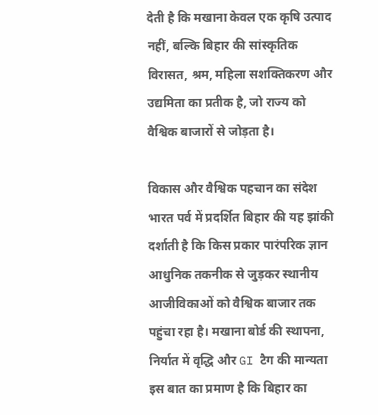देती है कि मखाना केवल एक कृषि उत्पाद नहीं, बल्कि बिहार की सांस्कृतिक विरासत, श्रम, महिला सशक्तिकरण और उद्यमिता का प्रतीक है, जो राज्य को वैश्विक बाजारों से जोड़ता है।

विकास और वैश्विक पहचान का संदेश
भारत पर्व में प्रदर्शित बिहार की यह झांकी दर्शाती है कि किस प्रकार पारंपरिक ज्ञान आधुनिक तकनीक से जुड़कर स्थानीय आजीविकाओं को वैश्विक बाजार तक पहुंचा रहा है। मखाना बोर्ड की स्थापना, निर्यात में वृद्धि और GI टैग की मान्यता इस बात का प्रमाण है कि बिहार का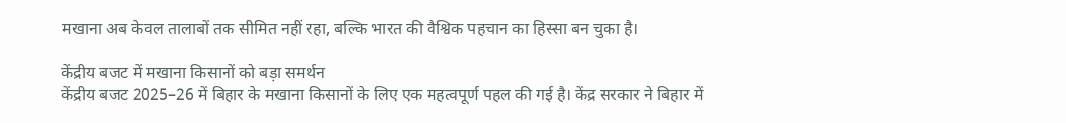मखाना अब केवल तालाबों तक सीमित नहीं रहा, बल्कि भारत की वैश्विक पहचान का हिस्सा बन चुका है।

केंद्रीय बजट में मखाना किसानों को बड़ा समर्थन
केंद्रीय बजट 2025–26 में बिहार के मखाना किसानों के लिए एक महत्वपूर्ण पहल की गई है। केंद्र सरकार ने बिहार में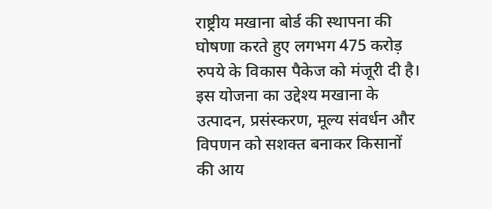राष्ट्रीय मखाना बोर्ड की स्थापना की घोषणा करते हुए लगभग 475 करोड़ रुपये के विकास पैकेज को मंजूरी दी है। इस योजना का उद्देश्य मखाना के उत्पादन, प्रसंस्करण, मूल्य संवर्धन और विपणन को सशक्त बनाकर किसानों की आय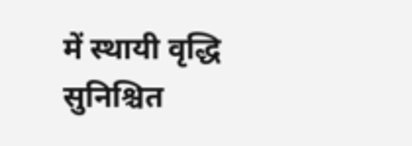में स्थायी वृद्धि सुनिश्चित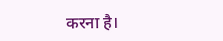करना है।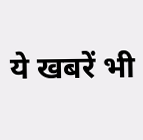ये खबरें भी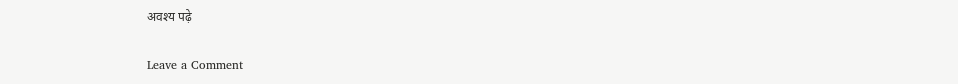अवश्य पढ़े

Leave a Comment